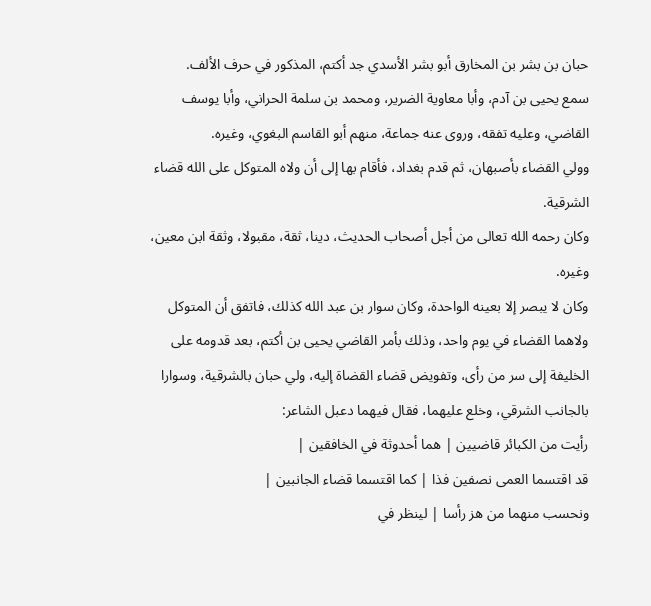حبان بن بشر بن المخارق أبو بشر الأسدي جد أكتم، المذكور في حرف الألف.
سمع يحيى بن آدم، وأبا معاوية الضرير، ومحمد بن سلمة الحراني، وأبا يوسف القاضي، وعليه تفقه، وروى عنه جماعة، منهم أبو القاسم البغوي، وغيره.
وولي القضاء بأصبهان، ثم قدم بغداد، فأقام بها إلى أن ولاه المتوكل على الله قضاء الشرقية.
وكان رحمه الله تعالى من أجل أصحاب الحديث، دينا، ثقة، مقبولا، وثقة ابن معين، وغيره.
وكان لا يبصر إلا بعينه الواحدة، وكان سوار بن عبد الله كذلك، فاتفق أن المتوكل ولاهما القضاء في يوم واحد، وذلك بأمر القاضي يحيى بن أكتم، بعد قدومه على الخليفة إلى سر من رأى، وتفويض قضاء القضاة إليه، ولي حبان بالشرقية، وسوارا بالجانب الشرقي، وخلع عليهما، فقال فيهما دعبل الشاعر:
رأيت من الكبائر قاضيين | هما أحدوثة في الخافقين |
قد اقتسما العمى نصفين فذا | كما اقتسما قضاء الجانبين |
ونحسب منهما من هز رأسا | لينظر في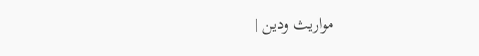مواريث ودين |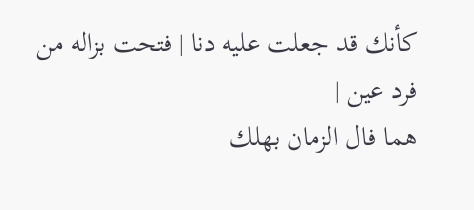كأنك قد جعلت عليه دنا | فتحت بزاله من فرد عين |
هما فال الزمان بهلك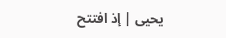يحيى | إذ افتتح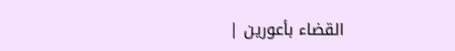القضاء بأعورين |